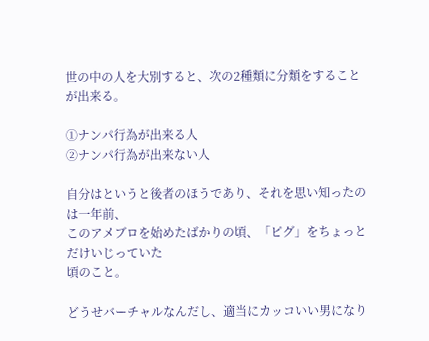世の中の人を大別すると、次の2種類に分類をすることが出来る。

①ナンパ行為が出来る人
②ナンパ行為が出来ない人

自分はというと後者のほうであり、それを思い知ったのは一年前、
このアメブロを始めたばかりの頃、「ピグ」をちょっとだけいじっていた
頃のこと。

どうせバーチャルなんだし、適当にカッコいい男になり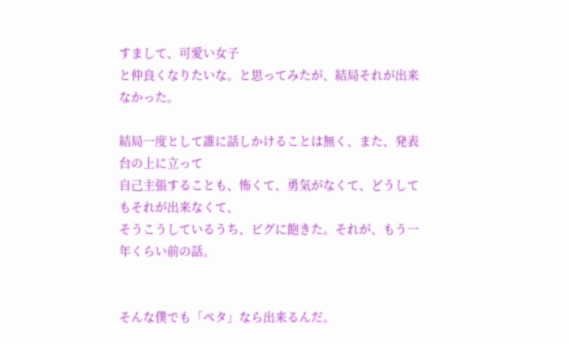すまして、可愛い女子
と仲良くなりたいな。と思ってみたが、結局それが出来なかった。

結局一度として誰に話しかけることは無く、また、発表台の上に立って
自己主張することも、怖くて、勇気がなくて、どうしてもそれが出来なくて、
そうこうしているうち、ピグに飽きた。それが、もう一年くらい前の話。


そんな僕でも「ペタ」なら出来るんだ。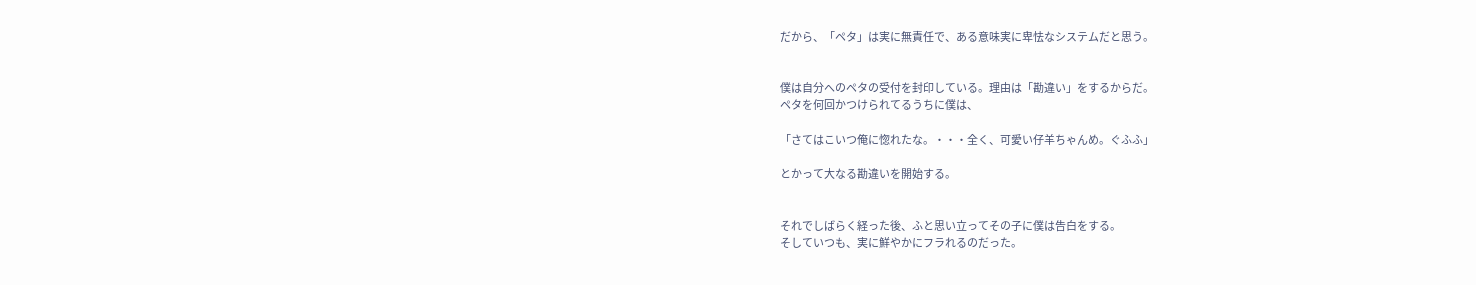だから、「ペタ」は実に無責任で、ある意味実に卑怯なシステムだと思う。


僕は自分へのペタの受付を封印している。理由は「勘違い」をするからだ。
ペタを何回かつけられてるうちに僕は、

「さてはこいつ俺に惚れたな。・・・全く、可愛い仔羊ちゃんめ。ぐふふ」

とかって大なる勘違いを開始する。


それでしばらく経った後、ふと思い立ってその子に僕は告白をする。
そしていつも、実に鮮やかにフラれるのだった。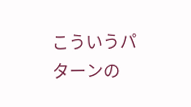こういうパターンの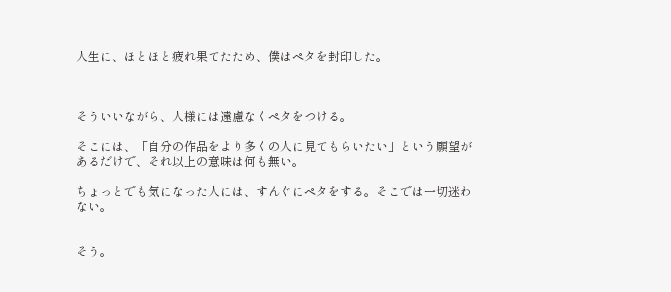人生に、ほとほと疲れ果てたため、僕はペタを封印した。



そういいながら、人様には遠慮なくペタをつける。

そこには、「自分の作品をより多くの人に見てもらいたい」という願望が
あるだけで、それ以上の意味は何も無い。

ちょっとでも気になった人には、すんぐにペタをする。そこでは一切迷わない。


そう。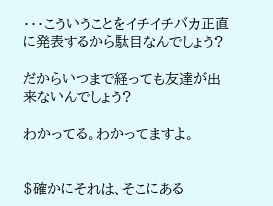・・・こういうことをイチイチバカ正直に発表するから駄目なんでしょう?

だからいつまで経っても友達が出来ないんでしょう?

わかってる。わかってますよ。


$確かにそれは、そこにある